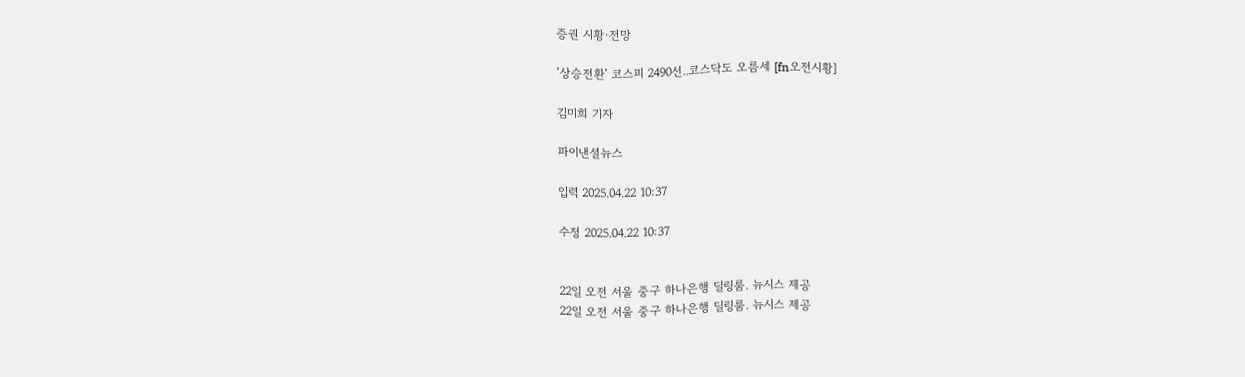증권 시황·전망

‘상승전환’ 코스피 2490선..코스닥도 오름세 [fn오전시황]

김미희 기자

파이낸셜뉴스

입력 2025.04.22 10:37

수정 2025.04.22 10:37


22일 오전 서울 중구 하나은행 딜링룸. 뉴시스 제공
22일 오전 서울 중구 하나은행 딜링룸. 뉴시스 제공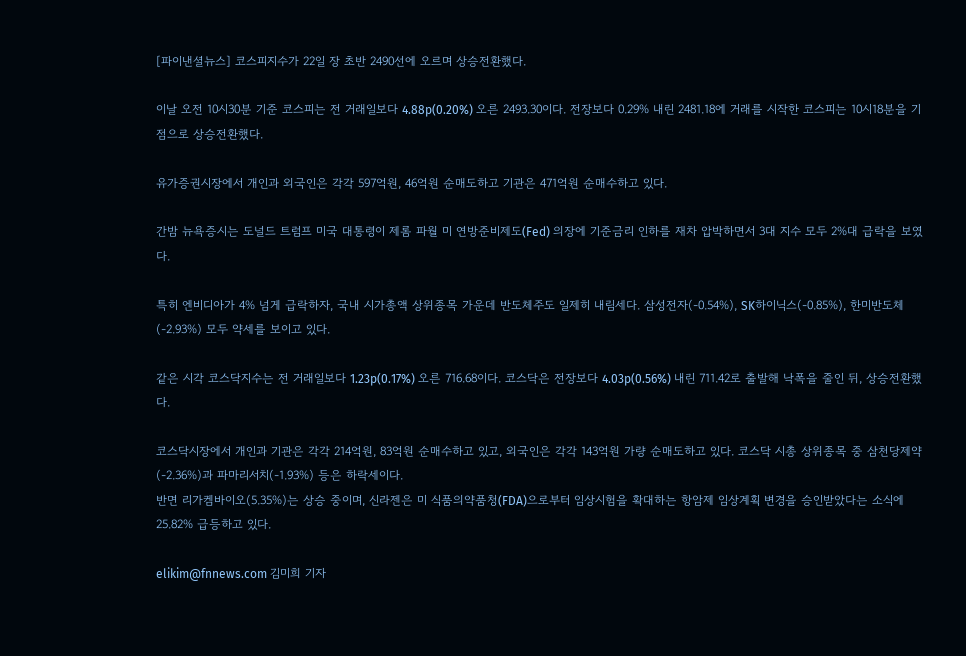[파이낸셜뉴스] 코스피지수가 22일 장 초반 2490선에 오르며 상승전환했다.

이날 오전 10시30분 기준 코스피는 전 거래일보다 4.88p(0.20%) 오른 2493.30이다. 전장보다 0.29% 내린 2481.18에 거래를 시작한 코스피는 10시18분을 기점으로 상승전환했다.

유가증권시장에서 개인과 외국인은 각각 597억원, 46억원 순매도하고 기관은 471억원 순매수하고 있다.

간밤 뉴욕증시는 도널드 트럼프 미국 대통령이 제롬 파월 미 연방준비제도(Fed) 의장에 기준금리 인하를 재차 압박하면서 3대 지수 모두 2%대 급락을 보였다.

특히 엔비디아가 4% 넘게 급락하자, 국내 시가총액 상위종목 가운데 반도체주도 일제히 내림세다. 삼성전자(-0.54%), SK하이닉스(-0.85%), 한미반도체(-2.93%) 모두 약세를 보이고 있다.

같은 시각 코스닥지수는 전 거래일보다 1.23p(0.17%) 오른 716.68이다. 코스닥은 전장보다 4.03p(0.56%) 내린 711.42로 출발해 낙폭을 줄인 뒤, 상승전환했다.

코스닥시장에서 개인과 기관은 각각 214억원, 83억원 순매수하고 있고, 외국인은 각각 143억원 가량 순매도하고 있다. 코스닥 시총 상위종목 중 삼천당제약(-2.36%)과 파마리서치(-1.93%) 등은 하락세이다.
반면 리가켐바이오(5.35%)는 상승 중이며, 신라젠은 미 식품의약품청(FDA)으로부터 임상시험을 확대하는 항암제 임상계획 변경을 승인받았다는 소식에 25.82% 급등하고 있다.

elikim@fnnews.com 김미희 기자